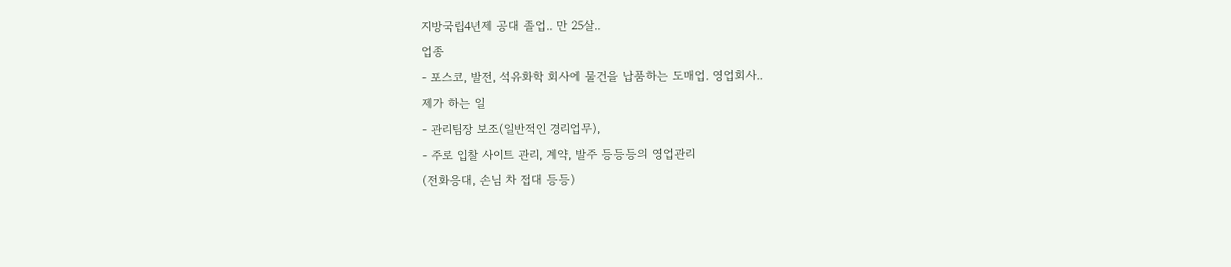지방국립4년제 공대 졸업.. 만 25살..
업종
- 포스코, 발전, 석유화학 회사에 물건을 납품하는 도매업. 영업회사..
제가 하는 일
- 관리팀장 보조(일반적인 경리업무),
- 주로 입찰 사이트 관리, 계약, 발주 등등등의 영업관리
(전화응대, 손님 차 접대 등등)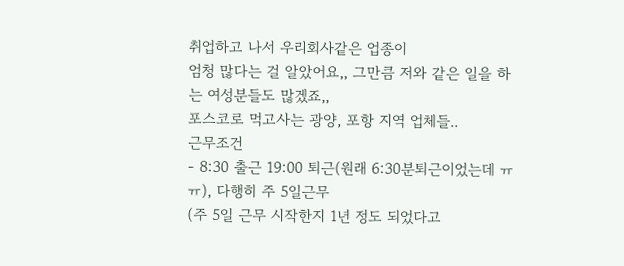취업하고 나서 우리회사같은 업종이
엄청 많다는 걸 알았어요,, 그만큼 저와 같은 일을 하는 여성분들도 많겠죠,,
포스코로 먹고사는 광양, 포항 지역 업체들..
근무조건
- 8:30 출근 19:00 퇴근(원래 6:30분퇴근이었는데 ㅠㅠ), 다행히 주 5일근무
(주 5일 근무 시작한지 1년 정도 되었다고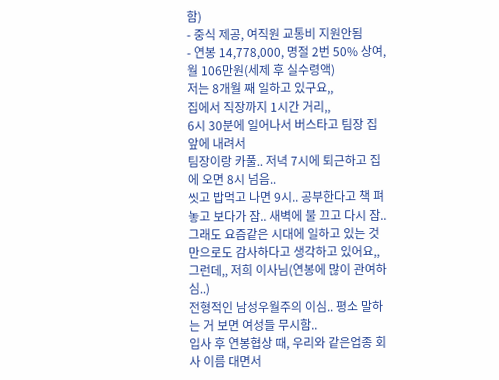함)
- 중식 제공, 여직원 교통비 지원안됨
- 연봉 14,778,000, 명절 2번 50% 상여, 월 106만원(세제 후 실수령액)
저는 8개월 째 일하고 있구요,,
집에서 직장까지 1시간 거리,,
6시 30분에 일어나서 버스타고 팀장 집 앞에 내려서
팀장이랑 카풀.. 저녁 7시에 퇴근하고 집에 오면 8시 넘음..
씻고 밥먹고 나면 9시.. 공부한다고 책 펴놓고 보다가 잠.. 새벽에 불 끄고 다시 잠..
그래도 요즘같은 시대에 일하고 있는 것만으로도 감사하다고 생각하고 있어요,,
그런데,, 저희 이사님(연봉에 많이 관여하심..)
전형적인 남성우월주의 이심.. 평소 말하는 거 보면 여성들 무시함..
입사 후 연봉협상 때, 우리와 같은업종 회사 이름 대면서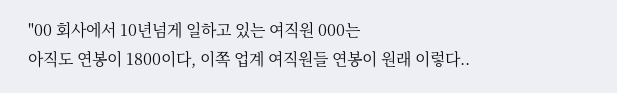"00 회사에서 10년넘게 일하고 있는 여직원 000는
아직도 연봉이 1800이다, 이쪽 업계 여직원들 연봉이 원래 이렇다..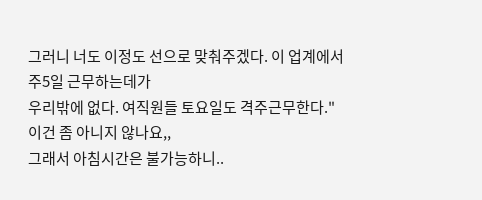그러니 너도 이정도 선으로 맞춰주겠다. 이 업계에서 주5일 근무하는데가
우리밖에 없다. 여직원들 토요일도 격주근무한다."
이건 좀 아니지 않나요,,
그래서 아침시간은 불가능하니..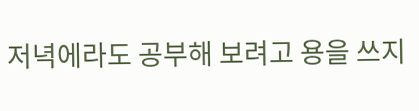저녁에라도 공부해 보려고 용을 쓰지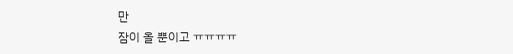만
잠이 올 뿐이고 ㅠㅠㅠㅠ